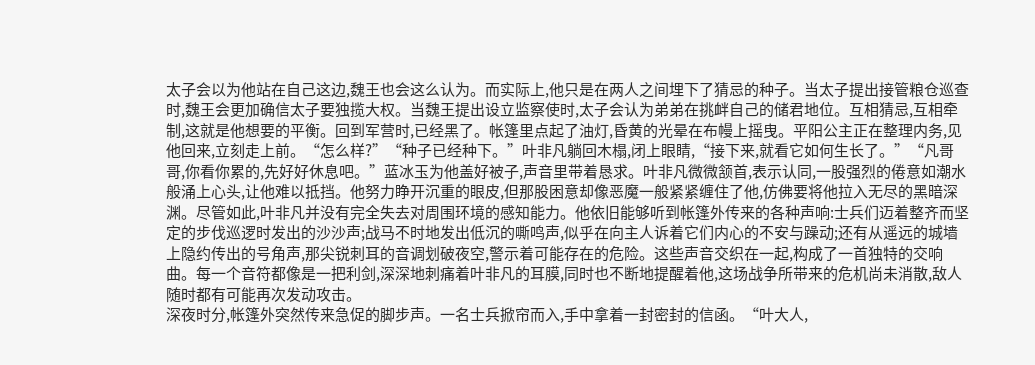太子会以为他站在自己这边,魏王也会这么认为。而实际上,他只是在两人之间埋下了猜忌的种子。当太子提出接管粮仓巡查时,魏王会更加确信太子要独揽大权。当魏王提出设立监察使时,太子会认为弟弟在挑衅自己的储君地位。互相猜忌,互相牵制,这就是他想要的平衡。回到军营时,已经黑了。帐篷里点起了油灯,昏黄的光晕在布幔上摇曳。平阳公主正在整理内务,见他回来,立刻走上前。“怎么样?”“种子已经种下。”叶非凡躺回木榻,闭上眼睛,“接下来,就看它如何生长了。”“凡哥哥,你看你累的,先好好休息吧。”蓝冰玉为他盖好被子,声音里带着恳求。叶非凡微微颔首,表示认同,一股强烈的倦意如潮水般涌上心头,让他难以抵挡。他努力睁开沉重的眼皮,但那股困意却像恶魔一般紧紧缠住了他,仿佛要将他拉入无尽的黑暗深渊。尽管如此,叶非凡并没有完全失去对周围环境的感知能力。他依旧能够听到帐篷外传来的各种声响:士兵们迈着整齐而坚定的步伐巡逻时发出的沙沙声;战马不时地发出低沉的嘶鸣声,似乎在向主人诉着它们内心的不安与躁动;还有从遥远的城墙上隐约传出的号角声,那尖锐刺耳的音调划破夜空,警示着可能存在的危险。这些声音交织在一起,构成了一首独特的交响曲。每一个音符都像是一把利剑,深深地刺痛着叶非凡的耳膜,同时也不断地提醒着他,这场战争所带来的危机尚未消散,敌人随时都有可能再次发动攻击。
深夜时分,帐篷外突然传来急促的脚步声。一名士兵掀帘而入,手中拿着一封密封的信函。“叶大人,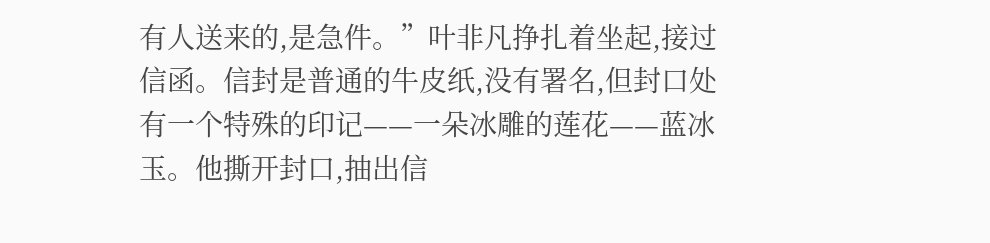有人送来的,是急件。”叶非凡挣扎着坐起,接过信函。信封是普通的牛皮纸,没有署名,但封口处有一个特殊的印记——一朵冰雕的莲花——蓝冰玉。他撕开封口,抽出信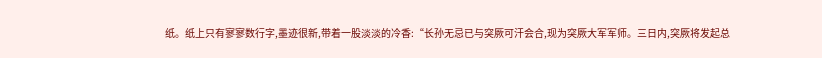纸。纸上只有寥寥数行字,墨迹很新,带着一股淡淡的冷香:“长孙无忌已与突厥可汗会合,现为突厥大军军师。三日内,突厥将发起总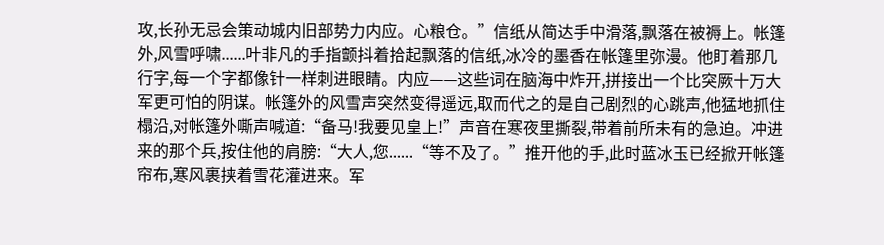攻,长孙无忌会策动城内旧部势力内应。心粮仓。”信纸从简达手中滑落,飘落在被褥上。帐篷外,风雪呼啸......叶非凡的手指颤抖着拾起飘落的信纸,冰冷的墨香在帐篷里弥漫。他盯着那几行字,每一个字都像针一样刺进眼睛。内应——这些词在脑海中炸开,拼接出一个比突厥十万大军更可怕的阴谋。帐篷外的风雪声突然变得遥远,取而代之的是自己剧烈的心跳声,他猛地抓住榻沿,对帐篷外嘶声喊道:“备马!我要见皇上!”声音在寒夜里撕裂,带着前所未有的急迫。冲进来的那个兵,按住他的肩膀:“大人,您......“等不及了。”推开他的手,此时蓝冰玉已经掀开帐篷帘布,寒风裹挟着雪花灌进来。军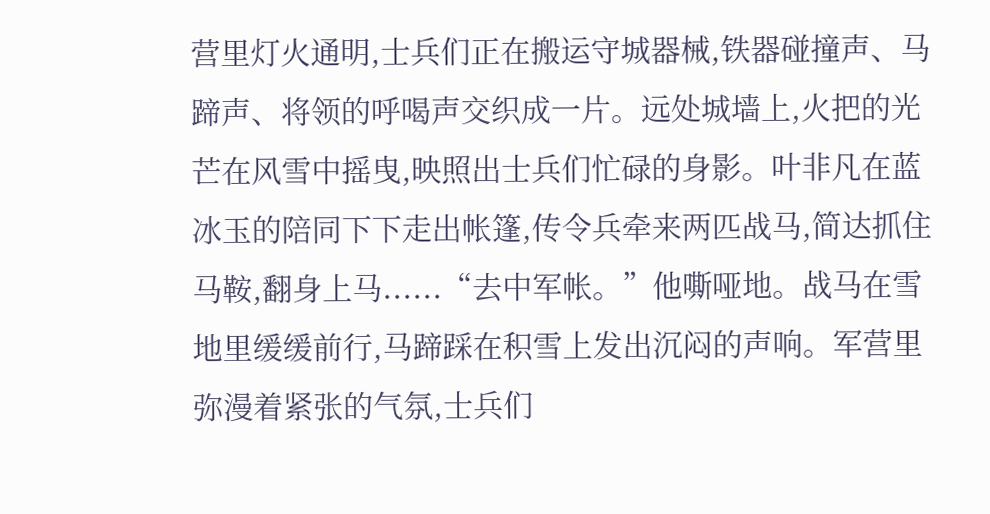营里灯火通明,士兵们正在搬运守城器械,铁器碰撞声、马蹄声、将领的呼喝声交织成一片。远处城墙上,火把的光芒在风雪中摇曳,映照出士兵们忙碌的身影。叶非凡在蓝冰玉的陪同下下走出帐篷,传令兵牵来两匹战马,简达抓住马鞍,翻身上马......“去中军帐。”他嘶哑地。战马在雪地里缓缓前行,马蹄踩在积雪上发出沉闷的声响。军营里弥漫着紧张的气氛,士兵们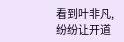看到叶非凡,纷纷让开道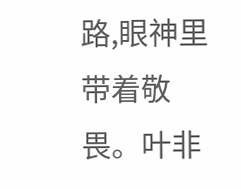路,眼神里带着敬畏。叶非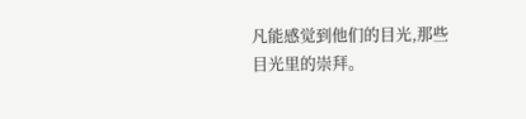凡能感觉到他们的目光,那些目光里的崇拜。